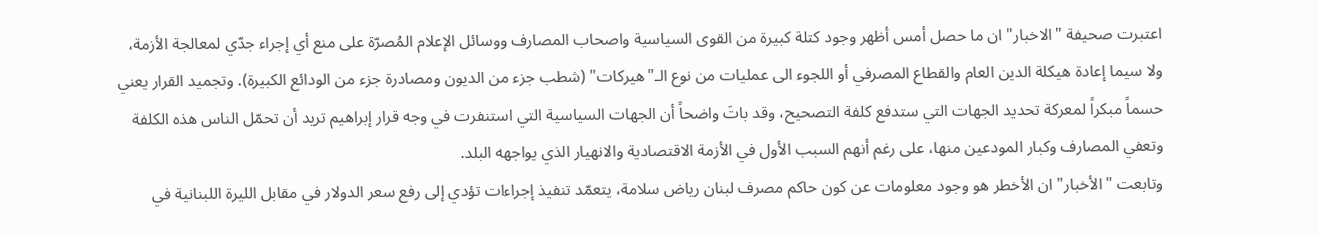اعتبرت صحيفة "الاخبار" ان ما حصل أمس أظهر وجود كتلة كبيرة من القوى السياسية واصحاب المصارف ووسائل الإعلام المُصرّة على منع أي إجراء جدّي لمعالجة الأزمة، ولا سيما إعادة هيكلة الدين العام والقطاع المصرفي أو اللجوء الى عمليات من نوع الـ"هيركات" (شطب جزء من الديون ومصادرة جزء من الودائع الكبيرة). وتجميد القرار يعني حسماً مبكراً لمعركة تحديد الجهات التي ستدفع كلفة التصحيح، وقد باتَ واضحاً أن الجهات السياسية التي استنفرت في وجه قرار إبراهيم تريد أن تحمّل الناس هذه الكلفة وتعفي المصارف وكبار المودعين منها، على رغم أنهم السبب الأول في الأزمة الاقتصادية والانهيار الذي يواجهه البلد.
وتابعت "الأخبار" ان الأخطر هو وجود معلومات عن كون حاكم مصرف لبنان رياض سلامة، يتعمّد تنفيذ إجراءات تؤدي إلى رفع سعر الدولار في مقابل الليرة اللبنانية في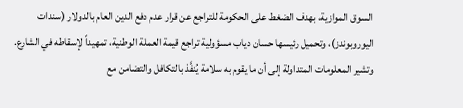السوق الموازية، بهدف الضغط على الحكومة للتراجع عن قرار عدم دفع الدين العام بالدولار (سندات اليوروبوندز)، وتحميل رئيسها حسان دياب مسؤولية تراجع قيمة العملة الوطنية، تمهيداً لإسقاطه في الشارع. وتشير المعلومات المتداولة إلى أن ما يقوم به سلامة يُنفَّذ بالتكافل والتضامن مع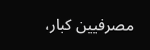مصرفيين كبار،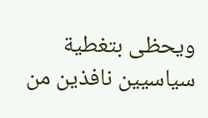ويحظى بتغطية سياسيين نافذين من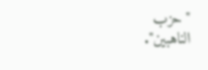"حزب الناهبين".